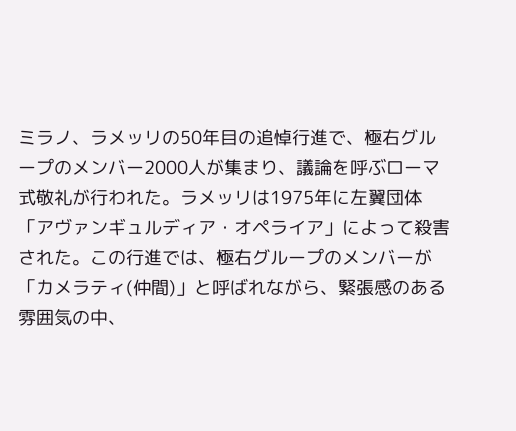ミラノ、ラメッリの50年目の追悼行進で、極右グループのメンバー2000人が集まり、議論を呼ぶローマ式敬礼が行われた。ラメッリは1975年に左翼団体「アヴァンギュルディア・オペライア」によって殺害された。この行進では、極右グループのメンバーが「カメラティ(仲間)」と呼ばれながら、緊張感のある雰囲気の中、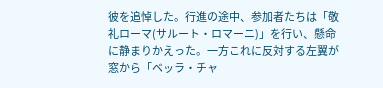彼を追悼した。行進の途中、参加者たちは「敬礼ローマ(サルート・ロマーニ)」を行い、懸命に静まりかえった。一方これに反対する左翼が窓から「ベッラ・チャ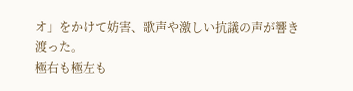オ」をかけて妨害、歌声や激しい抗議の声が響き渡った。
極右も極左も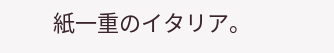紙一重のイタリア。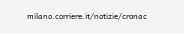milano.corriere.it/notizie/cronac